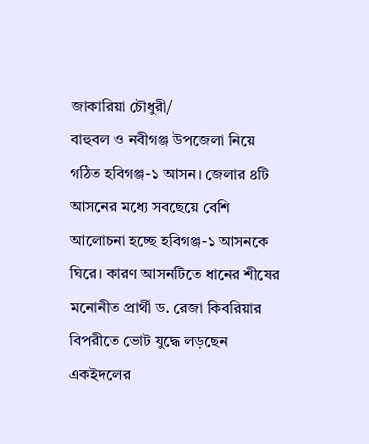জাকারিয়া চৌধুরী/
বাহুবল ও নবীগঞ্জ উপজেলা নিয়ে গঠিত হবিগঞ্জ-১ আসন। জেলার ৪টি আসনের মধ্যে সবছেয়ে বেশি আলোচনা হচ্ছে হবিগঞ্জ-১ আসনকে ঘিরে। কারণ আসনটিতে ধানের শীষের মনোনীত প্রার্থী ড. রেজা কিবরিয়ার বিপরীতে ভোট যুদ্ধে লড়ছেন একইদলের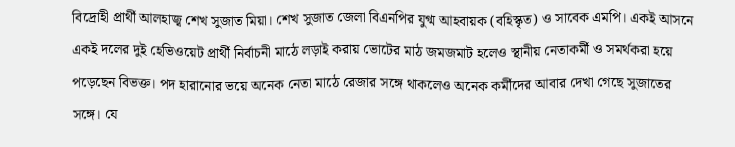বিদ্রোহী প্রার্থী আলহাজ্ব শেখ সুজাত মিয়া। শেখ সুজাত জেলা বিএনপির যুগ্ম আহবায়ক (বহিস্কৃত) ও সাবেক এমপি। একই আসনে একই দলের দুই হেভিওয়েট প্রার্থী নির্বাচনী মাঠে লড়াই করায় ভোটের মাঠ জমজমাট হলেও স্থানীয় নেতাকর্মী ও সমর্থকরা হয়ে পড়েছেন বিভক্ত। পদ হারানোর ভয়ে অনেক নেতা মাঠে রেজার সঙ্গে থাকলেও অনেক কর্মীদের আবার দেখা গেছে সুজাতের সঙ্গে। যে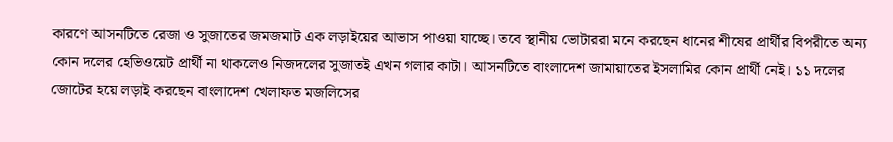কারণে আসনটিতে রেজা ও সুজাতের জমজমাট এক লড়াইয়ের আভাস পাওয়া যাচ্ছে। তবে স্থানীয় ভোটাররা মনে করছেন ধানের শীষের প্রার্থীর বিপরীতে অন্য কোন দলের হেভিওয়েট প্রার্থী না থাকলেও নিজদলের সুজাতই এখন গলার কাটা। আসনটিতে বাংলাদেশ জামায়াতের ইসলামির কোন প্রার্থী নেই। ১১ দলের জোটের হয়ে লড়াই করছেন বাংলাদেশ খেলাফত মজলিসের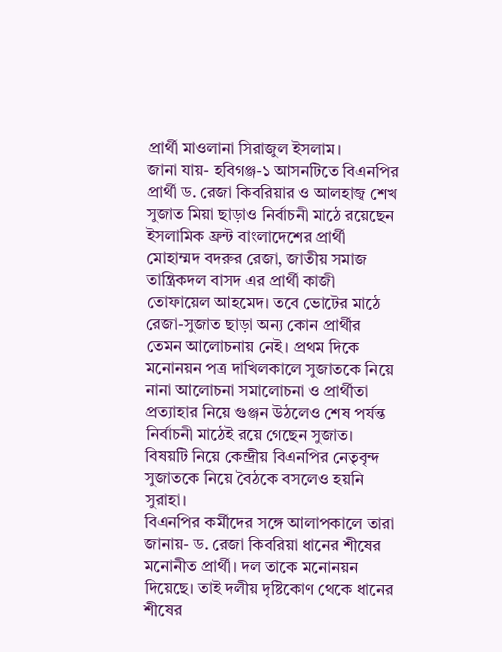প্রার্থী মাওলানা সিরাজুল ইসলাম।
জানা যায়- হবিগঞ্জ-১ আসনটিতে বিএনপির প্রার্থী ড. রেজা কিবরিয়ার ও আলহাজ্ব শেখ সুজাত মিয়া ছাড়াও নির্বাচনী মাঠে রয়েছেন ইসলামিক ফ্রন্ট বাংলাদেশের প্রার্থী মোহাম্মদ বদরুর রেজা, জাতীয় সমাজ তান্ত্রিকদল বাসদ এর প্রার্থী কাজী তোফায়েল আহমেদ। তবে ভোটের মাঠে রেজা-সুজাত ছাড়া অন্য কোন প্রার্থীর তেমন আলোচনায় নেই। প্রথম দিকে মনোনয়ন পত্র দাখিলকালে সুজাতকে নিয়ে নানা আলোচনা সমালোচনা ও প্রার্থীতা প্রত্যাহার নিয়ে গুঞ্জন উঠলেও শেষ পর্যন্ত নির্বাচনী মাঠেই রয়ে গেছেন সুজাত। বিষয়টি নিয়ে কেন্দ্রীয় বিএনপির নেতৃবৃন্দ সুজাতকে নিয়ে বৈঠকে বসলেও হয়নি সুরাহা।
বিএনপির কর্মীদের সঙ্গে আলাপকালে তারা জানায়- ড. রেজা কিবরিয়া ধানের শীষের মনোনীত প্রার্থী। দল তাকে মনোনয়ন দিয়েছে। তাই দলীয় দৃষ্টিকোণ থেকে ধানের শীষের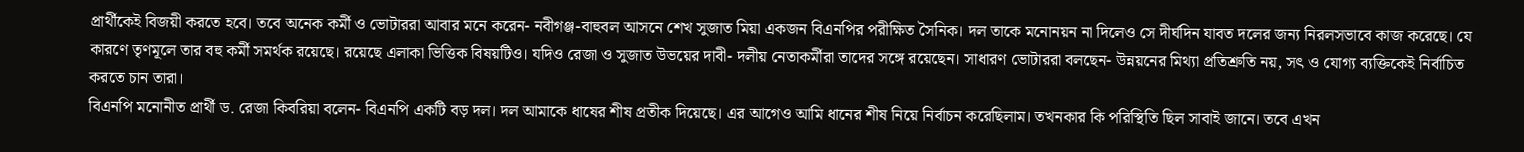প্রার্থীকেই বিজয়ী করতে হবে। তবে অনেক কর্মী ও ভোটাররা আবার মনে করেন- নবীগঞ্জ-বাহুবল আসনে শেখ সুজাত মিয়া একজন বিএনপির পরীক্ষিত সৈনিক। দল তাকে মনোনয়ন না দিলেও সে দীর্ঘদিন যাবত দলের জন্য নিরলসভাবে কাজ করেছে। যে কারণে তৃণমূলে তার বহু কর্মী সমর্থক রয়েছে। রয়েছে এলাকা ভিত্তিক বিষয়টিও। যদিও রেজা ও সুজাত উভয়ের দাবী- দলীয় নেতাকর্মীরা তাদের সঙ্গে রয়েছেন। সাধারণ ভোটাররা বলছেন- উন্নয়নের মিথ্যা প্রতিশ্রুতি নয়, সৎ ও যোগ্য ব্যক্তিকেই নির্বাচিত করতে চান তারা।
বিএনপি মনোনীত প্রার্থী ড. রেজা কিবরিয়া বলেন- বিএনপি একটি বড় দল। দল আমাকে ধাষের শীষ প্রতীক দিয়েছে। এর আগেও আমি ধানের শীষ নিয়ে নির্বাচন করেছিলাম। তখনকার কি পরিস্থিতি ছিল সাবাই জানে। তবে এখন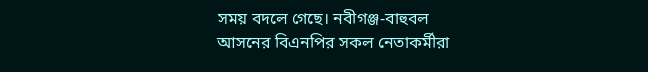সময় বদলে গেছে। নবীগঞ্জ-বাহুবল আসনের বিএনপির সকল নেতাকর্মীরা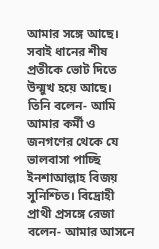আমার সঙ্গে আছে। সবাই ধানের শীষ প্রতীকে ভোট দিতে উন্মুখ হয়ে আছে। তিনি বলেন- আমি আমার কর্মী ও জনগণের থেকে যে ভালবাসা পাচ্ছি ইনশাআল্লাহ বিজয় সুনিশ্চিত। বিদ্রোহী প্রাথী প্রসঙ্গে রেজা বলেন- আমার আসনে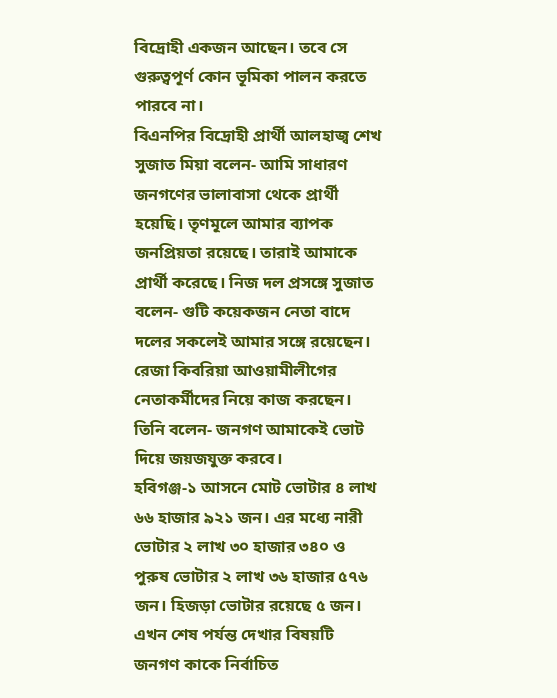বিদ্রোহী একজন আছেন। তবে সে গুরুত্বপূর্ণ কোন ভূমিকা পালন করতে পারবে না।
বিএনপির বিদ্রোহী প্রার্থী আলহাজ্ব শেখ সুজাত মিয়া বলেন- আমি সাধারণ জনগণের ভালাবাসা থেকে প্রার্থী হয়েছি। তৃণমূলে আমার ব্যাপক জনপ্রিয়তা রয়েছে। তারাই আমাকে প্রার্থী করেছে। নিজ দল প্রসঙ্গে সুজাত বলেন- গুটি কয়েকজন নেতা বাদে দলের সকলেই আমার সঙ্গে রয়েছেন। রেজা কিবরিয়া আওয়ামীলীগের নেতাকর্মীদের নিয়ে কাজ করছেন। তিনি বলেন- জনগণ আমাকেই ভোট দিয়ে জয়জযুক্ত করবে।
হবিগঞ্জ-১ আসনে মোট ভোটার ৪ লাখ ৬৬ হাজার ৯২১ জন। এর মধ্যে নারী ভোটার ২ লাখ ৩০ হাজার ৩৪০ ও পুরুষ ভোটার ২ লাখ ৩৬ হাজার ৫৭৬ জন। হিজড়া ভোটার রয়েছে ৫ জন। এখন শেষ পর্যন্ত দেখার বিষয়টি জনগণ কাকে নির্বাচিত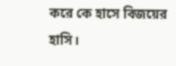করে কে হাসে বিজয়ের হাসি।